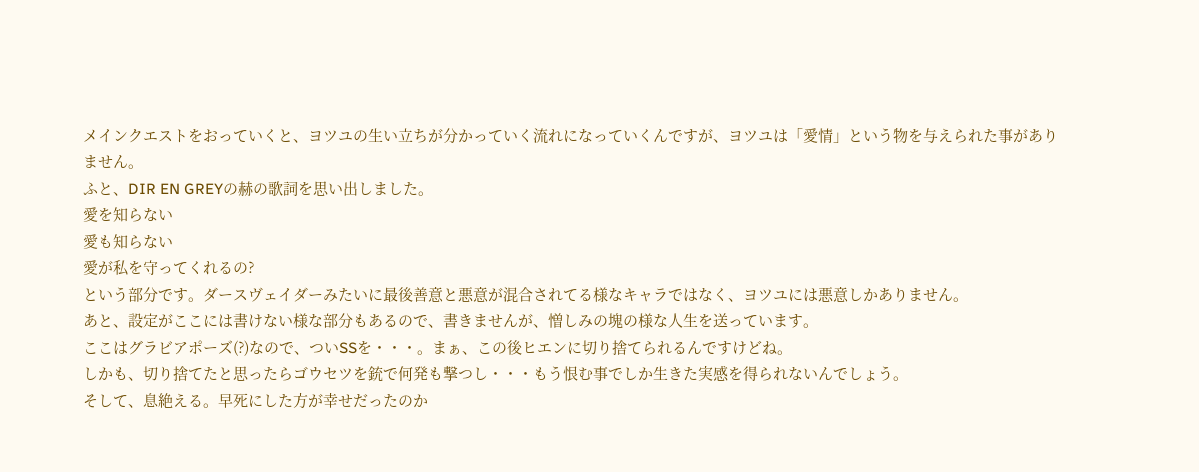メインクエストをおっていくと、ヨツユの生い立ちが分かっていく流れになっていくんですが、ヨツユは「愛情」という物を与えられた事がありません。
ふと、DIR EN GREYの赫の歌詞を思い出しました。
愛を知らない
愛も知らない
愛が私を守ってくれるの?
という部分です。ダースヴェイダーみたいに最後善意と悪意が混合されてる様なキャラではなく、ヨツユには悪意しかありません。
あと、設定がここには書けない様な部分もあるので、書きませんが、憎しみの塊の様な人生を送っています。
ここはグラビアポーズ(?)なので、ついSSを・・・。まぁ、この後ヒエンに切り捨てられるんですけどね。
しかも、切り捨てたと思ったらゴウセツを銃で何発も撃つし・・・もう恨む事でしか生きた実感を得られないんでしょう。
そして、息絶える。早死にした方が幸せだったのか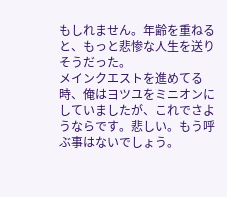もしれません。年齢を重ねると、もっと悲惨な人生を送りそうだった。
メインクエストを進めてる時、俺はヨツユをミニオンにしていましたが、これでさようならです。悲しい。もう呼ぶ事はないでしょう。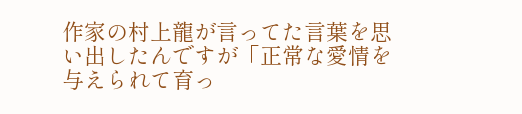作家の村上龍が言ってた言葉を思い出したんですが「正常な愛情を与えられて育っ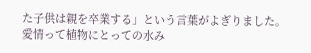た子供は親を卒業する」という言葉がよぎりました。
愛情って植物にとっての水み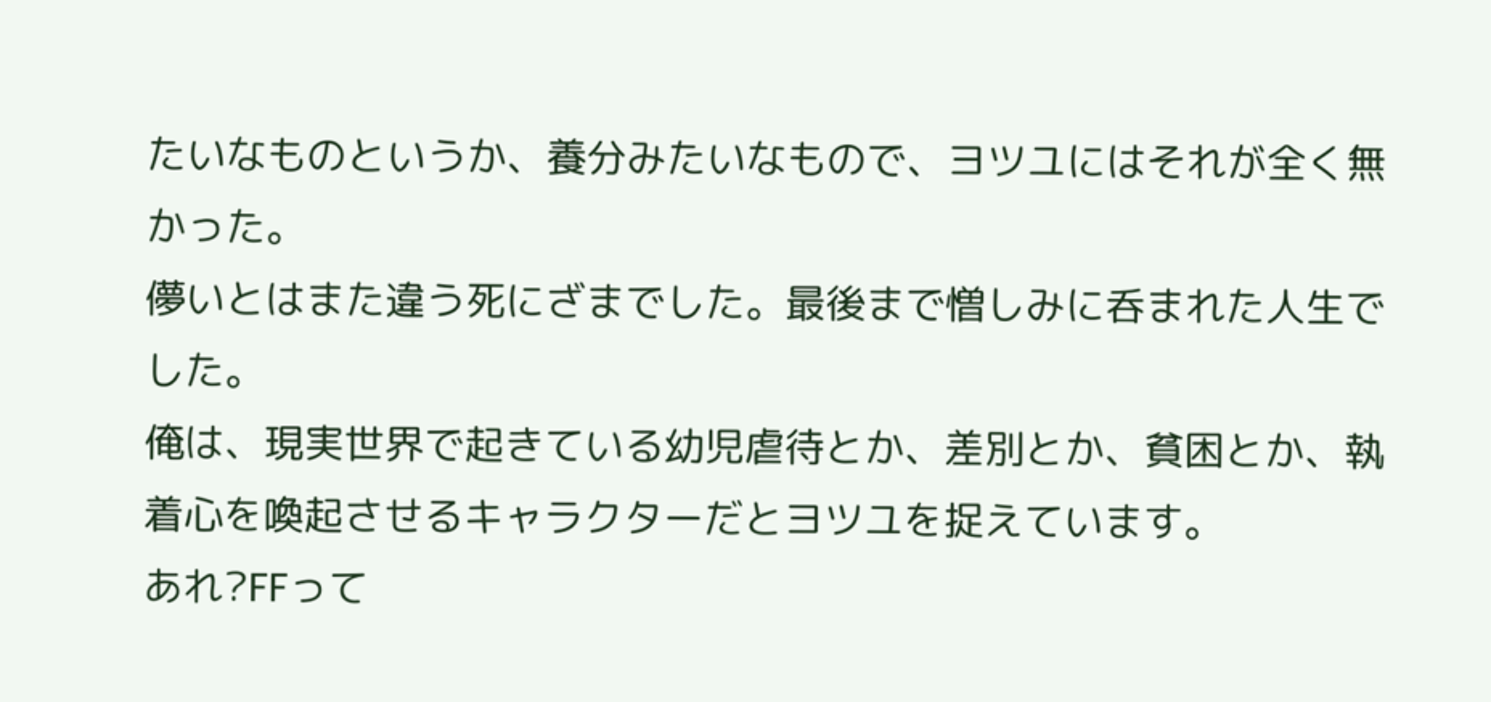たいなものというか、養分みたいなもので、ヨツユにはそれが全く無かった。
儚いとはまた違う死にざまでした。最後まで憎しみに呑まれた人生でした。
俺は、現実世界で起きている幼児虐待とか、差別とか、貧困とか、執着心を喚起させるキャラクターだとヨツユを捉えています。
あれ?FFって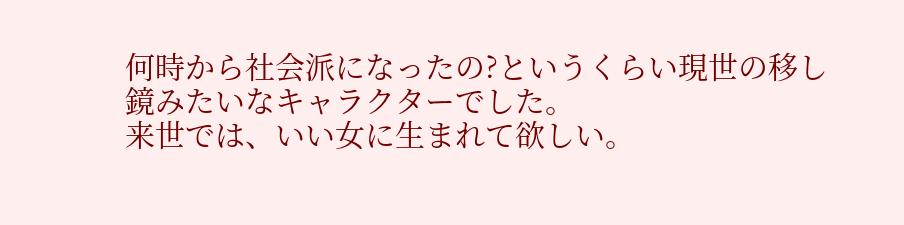何時から社会派になったの?というくらい現世の移し鏡みたいなキャラクターでした。
来世では、いい女に生まれて欲しい。